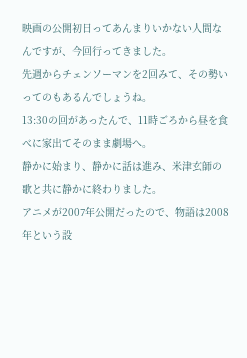映画の公開初日ってあんまりいかない人間なんですが、今回行ってきました。
先週からチェンソーマンを2回みて、その勢いってのもあるんでしょうね。
13:30の回があったんで、11時ごろから昼を食べに家出てそのまま劇場へ。
静かに始まり、静かに話は進み、米津玄師の歌と共に静かに終わりました。
アニメが2007年公開だったので、物語は2008年という設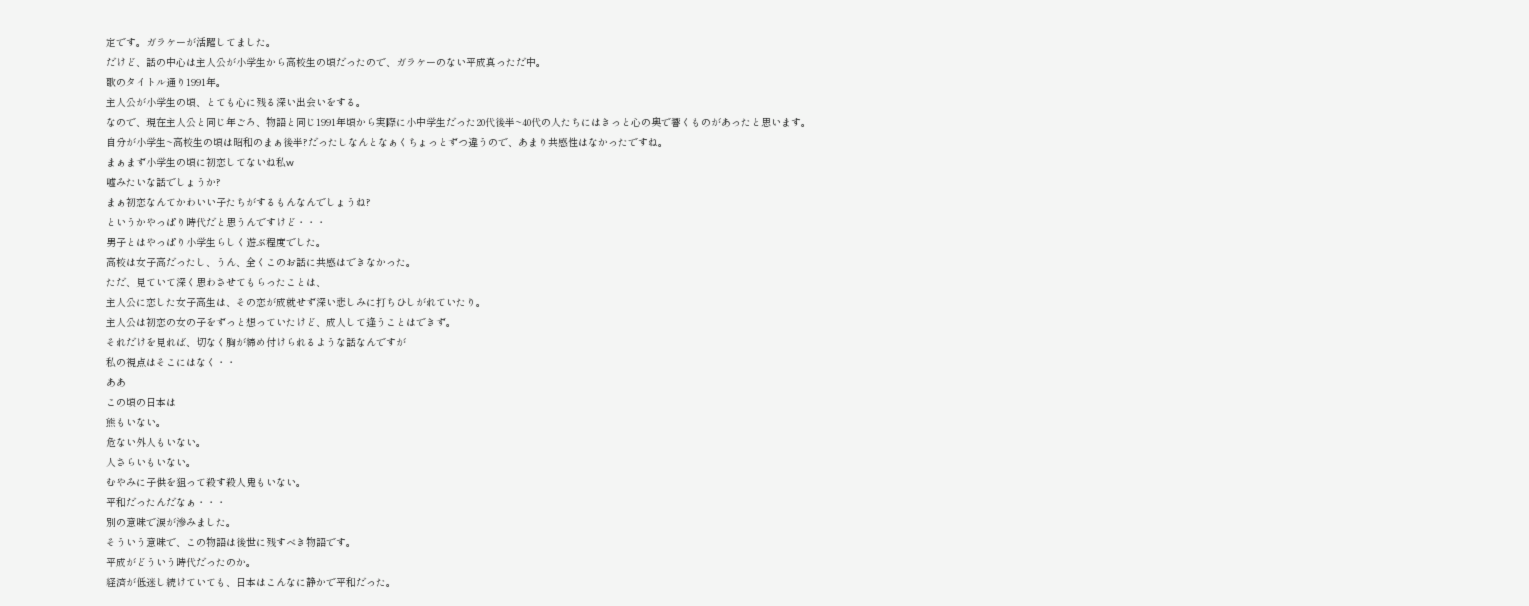定です。ガラケーが活躍してました。
だけど、話の中心は主人公が小学生から高校生の頃だったので、ガラケーのない平成真っただ中。
歌のタイトル通り1991年。
主人公が小学生の頃、とても心に残る深い出会いをする。
なので、現在主人公と同じ年ごろ、物語と同じ1991年頃から実際に小中学生だった20代後半~40代の人たちにはきっと心の奥で響くものがあったと思います。
自分が小学生~高校生の頃は昭和のまぁ後半?だったしなんとなぁくちょっとずつ違うので、あまり共感性はなかったですね。
まぁまず小学生の頃に初恋してないね私w
嘘みたいな話でしょうか?
まぁ初恋なんてかわいい子たちがするもんなんでしょうね?
というかやっぱり時代だと思うんですけど・・・
男子とはやっぱり小学生らしく遊ぶ程度でした。
高校は女子高だったし、うん、全くこのお話に共感はできなかった。
ただ、見ていて深く思わさせてもらったことは、
主人公に恋した女子高生は、その恋が成就せず深い悲しみに打ちひしがれていたり。
主人公は初恋の女の子をずっと想っていたけど、成人して逢うことはできず。
それだけを見れば、切なく胸が締め付けられるような話なんですが
私の視点はそこにはなく・・
ああ
この頃の日本は
熊もいない。
危ない外人もいない。
人さらいもいない。
むやみに子供を狙って殺す殺人鬼もいない。
平和だったんだなぁ・・・
別の意味で涙が滲みました。
そういう意味で、この物語は後世に残すべき物語です。
平成がどういう時代だったのか。
経済が低迷し続けていても、日本はこんなに静かで平和だった。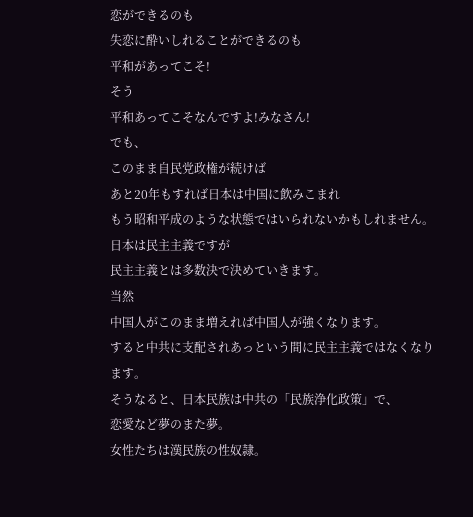恋ができるのも
失恋に酔いしれることができるのも
平和があってこそ!
そう
平和あってこそなんですよ!みなさん!
でも、
このまま自民党政権が続けば
あと20年もすれば日本は中国に飲みこまれ
もう昭和平成のような状態ではいられないかもしれません。
日本は民主主義ですが
民主主義とは多数決で決めていきます。
当然
中国人がこのまま増えれば中国人が強くなります。
すると中共に支配されあっという間に民主主義ではなくなります。
そうなると、日本民族は中共の「民族浄化政策」で、
恋愛など夢のまた夢。
女性たちは漢民族の性奴隷。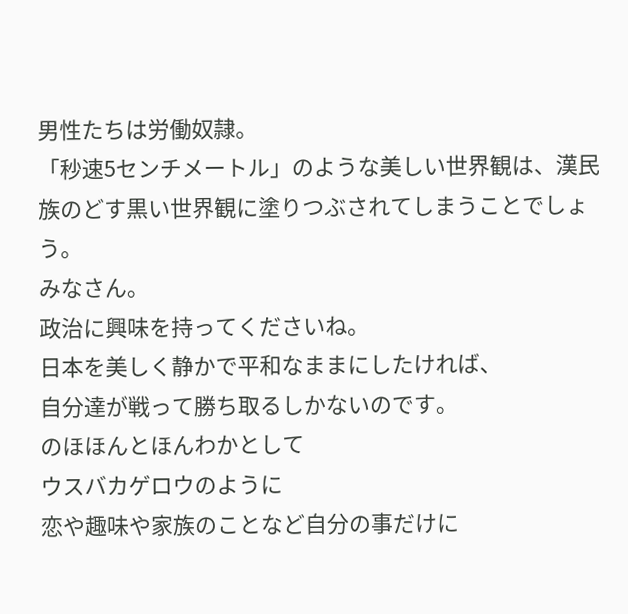男性たちは労働奴隷。
「秒速5センチメートル」のような美しい世界観は、漢民族のどす黒い世界観に塗りつぶされてしまうことでしょう。
みなさん。
政治に興味を持ってくださいね。
日本を美しく静かで平和なままにしたければ、
自分達が戦って勝ち取るしかないのです。
のほほんとほんわかとして
ウスバカゲロウのように
恋や趣味や家族のことなど自分の事だけに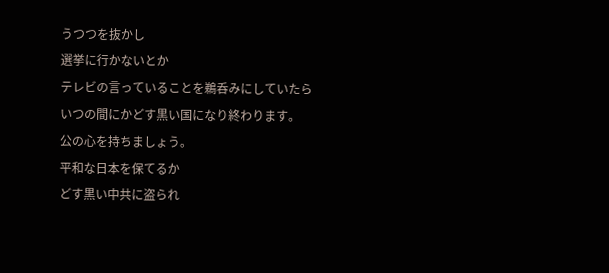うつつを抜かし
選挙に行かないとか
テレビの言っていることを鵜呑みにしていたら
いつの間にかどす黒い国になり終わります。
公の心を持ちましょう。
平和な日本を保てるか
どす黒い中共に盗られ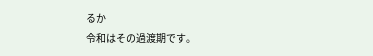るか
令和はその過渡期です。